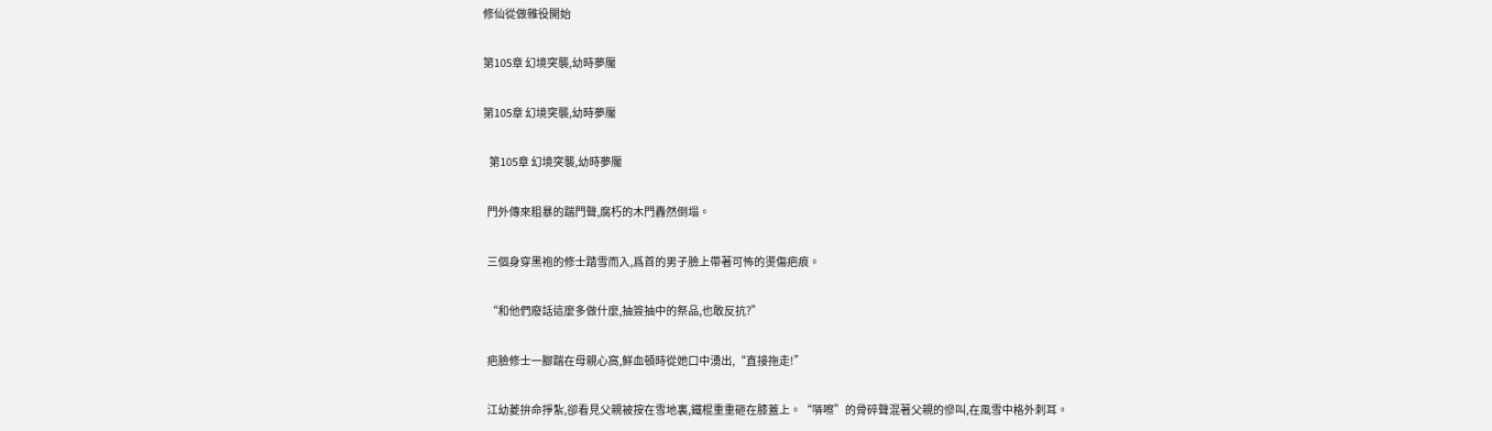修仙從做雜役開始

第105章 幻境突襲,幼時夢魘

第105章 幻境突襲,幼時夢魘

   第105章 幻境突襲,幼時夢魘

  門外傳來粗暴的踹門聲,腐朽的木門轟然倒塌。

  三個身穿黑袍的修士踏雪而入,爲首的男子臉上帶著可怖的燙傷疤痕。

  “和他們廢話這麼多做什麼,抽簽抽中的祭品,也敢反抗?”

  疤臉修士一腳踹在母親心窩,鮮血頓時從她口中湧出,“直接拖走!”

  江幼菱拚命掙紮,卻看見父親被按在雪地裏,鐵棍重重砸在膝蓋上。“哢嚓”的骨碎聲混著父親的慘叫,在風雪中格外刺耳。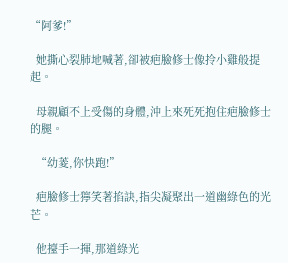“阿爹!”

  她撕心裂肺地喊著,卻被疤臉修士像拎小雞般提起。

  母親顧不上受傷的身體,沖上來死死抱住疤臉修士的腿。

  “幼菱,你快跑!”

  疤臉修士獰笑著掐訣,指尖凝聚出一道幽綠色的光芒。

  他擡手一揮,那道綠光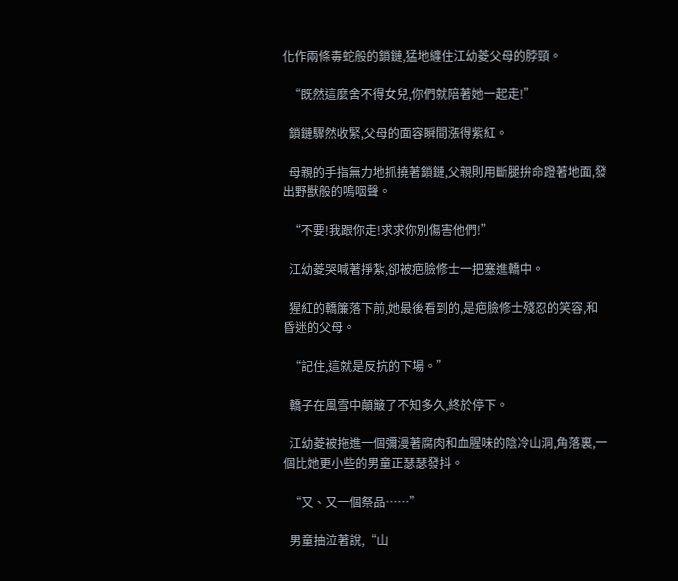化作兩條毒蛇般的鎖鏈,猛地纏住江幼菱父母的脖頸。

  “既然這麼舍不得女兒,你們就陪著她一起走!”

  鎖鏈驟然收緊,父母的面容瞬間漲得紫紅。

  母親的手指無力地抓撓著鎖鏈,父親則用斷腿拚命蹬著地面,發出野獸般的嗚咽聲。

  “不要!我跟你走!求求你別傷害他們!”

  江幼菱哭喊著掙紮,卻被疤臉修士一把塞進轎中。

  猩紅的轎簾落下前,她最後看到的,是疤臉修士殘忍的笑容,和昏迷的父母。

  “記住,這就是反抗的下場。”

  轎子在風雪中顛簸了不知多久,終於停下。

  江幼菱被拖進一個彌漫著腐肉和血腥味的陰冷山洞,角落裏,一個比她更小些的男童正瑟瑟發抖。

  “又、又一個祭品……”

  男童抽泣著說,“山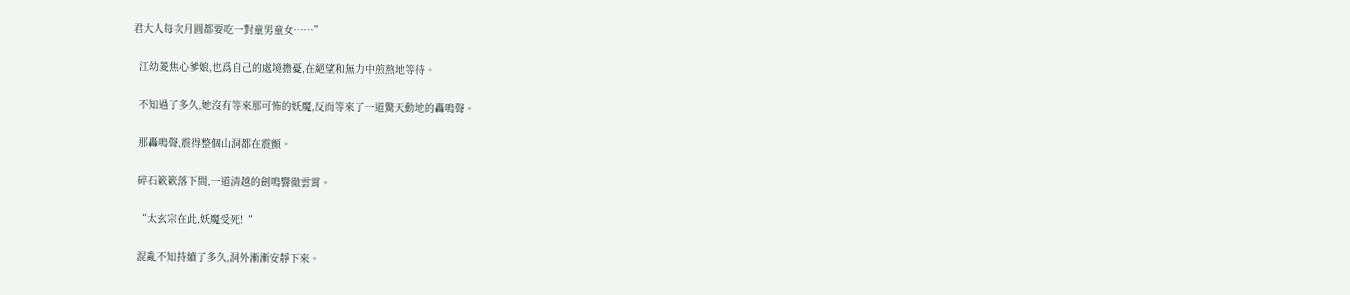君大人每次月圓都要吃一對童男童女……”

  江幼菱焦心爹娘,也爲自己的處境擔憂,在絕望和無力中煎熬地等待。

  不知過了多久,她沒有等來那可怖的妖魔,反而等來了一道驚天動地的轟鳴聲。

  那轟鳴聲,震得整個山洞都在震顫。

  碎石簌簌落下間,一道清越的劍鳴響徹雲霄。

  “太玄宗在此,妖魔受死!“

  混亂不知持續了多久,洞外漸漸安靜下來。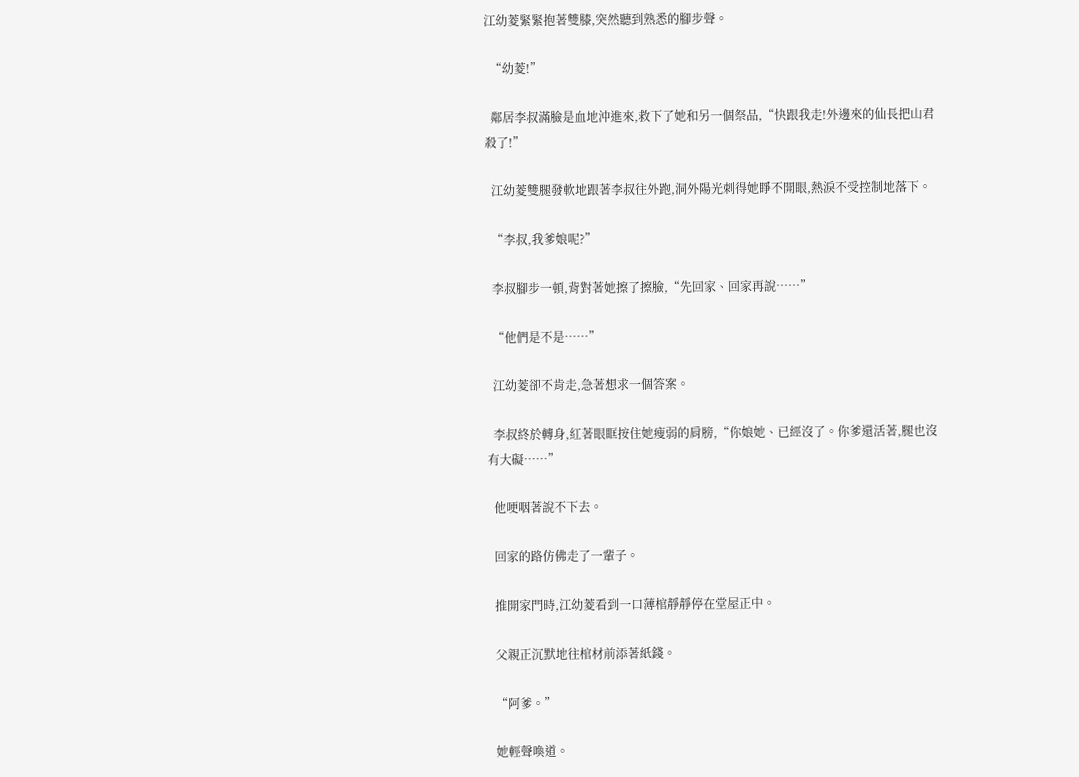江幼菱緊緊抱著雙膝,突然聽到熟悉的腳步聲。

  “幼菱!”

  鄰居李叔滿臉是血地沖進來,救下了她和另一個祭品,“快跟我走!外邊來的仙長把山君殺了!”

  江幼菱雙腿發軟地跟著李叔往外跑,洞外陽光刺得她睜不開眼,熱淚不受控制地落下。

  “李叔,我爹娘呢?”

  李叔腳步一頓,背對著她擦了擦臉,“先回家、回家再說……”

  “他們是不是……”

  江幼菱卻不肯走,急著想求一個答案。

  李叔終於轉身,紅著眼眶按住她瘦弱的肩膀,“你娘她、已經沒了。你爹還活著,腿也沒有大礙……”

  他哽咽著說不下去。

  回家的路仿佛走了一輩子。

  推開家門時,江幼菱看到一口薄棺靜靜停在堂屋正中。

  父親正沉默地往棺材前添著紙錢。

  “阿爹。”

  她輕聲喚道。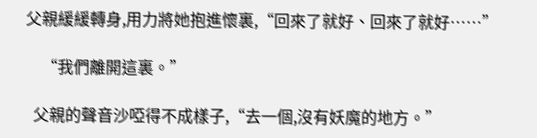父親緩緩轉身,用力將她抱進懷裏,“回來了就好、回來了就好……”

    “我們離開這裏。”

  父親的聲音沙啞得不成樣子,“去一個,沒有妖魔的地方。”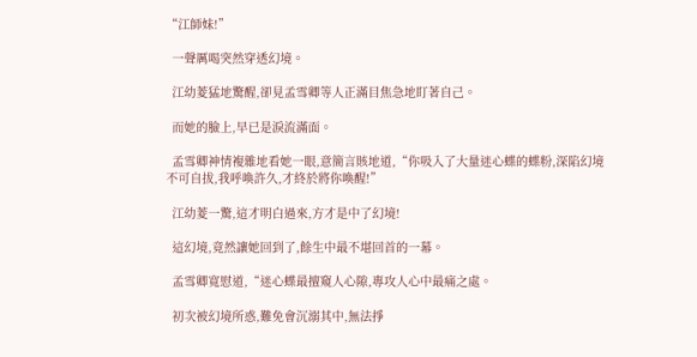“江師妹!”

  一聲厲喝突然穿透幻境。

  江幼菱猛地驚醒,卻見孟雪卿等人正滿目焦急地盯著自己。

  而她的臉上,早已是淚流滿面。

  孟雪卿神情複雜地看她一眼,意簡言賅地道,“你吸入了大量迷心蝶的蝶粉,深陷幻境不可自拔,我呼喚許久,才終於將你喚醒!”

  江幼菱一驚,這才明白過來,方才是中了幻境!

  這幻境,竟然讓她回到了,餘生中最不堪回首的一幕。

  孟雪卿寬慰道,“迷心蝶最擅窺人心隙,專攻人心中最痛之處。

  初次被幻境所惑,難免會沉溺其中,無法掙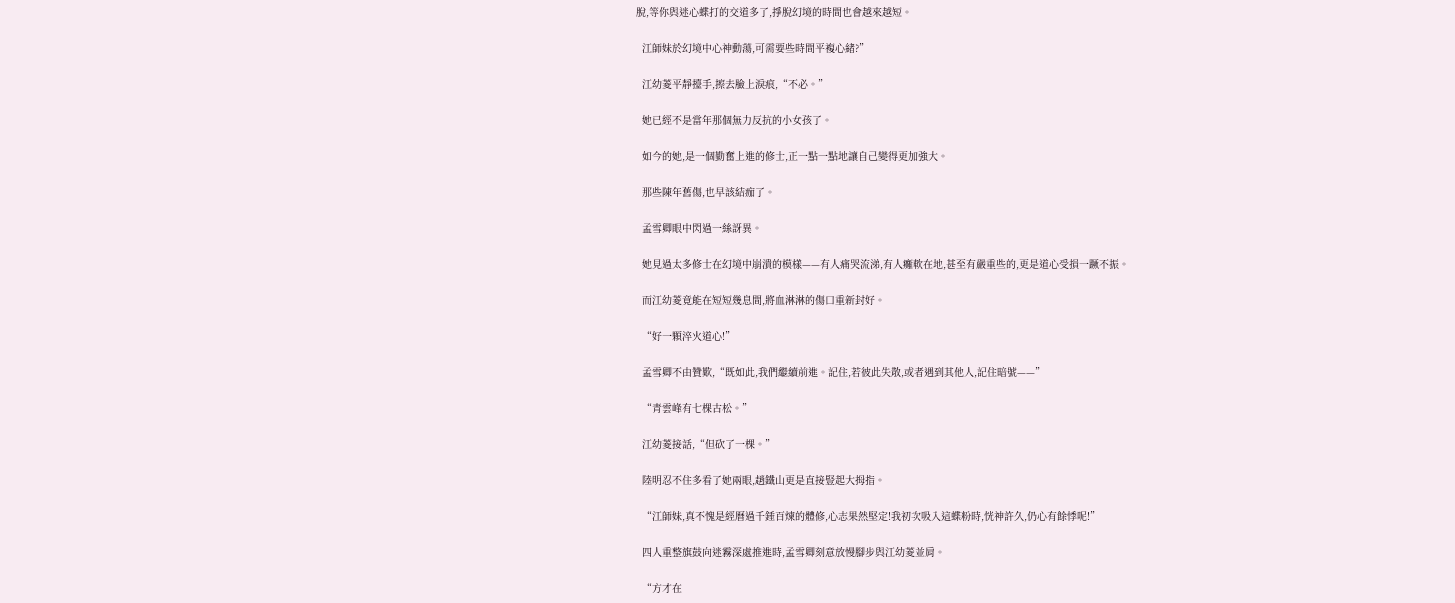脫,等你與迷心蝶打的交道多了,掙脫幻境的時間也會越來越短。

  江師妹於幻境中心神動蕩,可需要些時間平複心緒?”

  江幼菱平靜擡手,擦去臉上淚痕,“不必。”

  她已經不是當年那個無力反抗的小女孩了。

  如今的她,是一個勤奮上進的修士,正一點一點地讓自己變得更加強大。

  那些陳年舊傷,也早該結痂了。

  孟雪卿眼中閃過一絲訝異。

  她見過太多修士在幻境中崩潰的模樣——有人痛哭流涕,有人癱軟在地,甚至有嚴重些的,更是道心受損一蹶不振。

  而江幼菱竟能在短短幾息間,將血淋淋的傷口重新封好。

  “好一顆淬火道心!”

  孟雪卿不由贊歎,“既如此,我們繼續前進。記住,若彼此失散,或者遇到其他人,記住暗號——”

  “青雲峰有七棵古松。”

  江幼菱接話,“但砍了一棵。”

  陸明忍不住多看了她兩眼,趙鐵山更是直接豎起大拇指。

  “江師妹,真不愧是經曆過千錘百煉的體修,心志果然堅定!我初次吸入這蝶粉時,恍神許久,仍心有餘悸呢!”

  四人重整旗鼓向迷霧深處推進時,孟雪卿刻意放慢腳步與江幼菱並肩。

  “方才在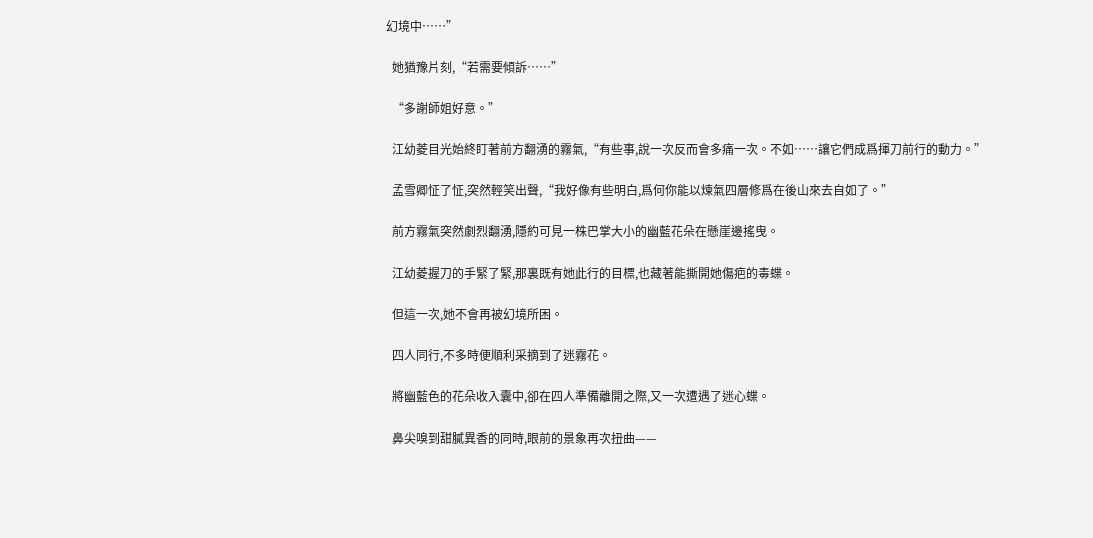幻境中……”

  她猶豫片刻,“若需要傾訴……”

  “多謝師姐好意。”

  江幼菱目光始終盯著前方翻湧的霧氣,“有些事,說一次反而會多痛一次。不如……讓它們成爲揮刀前行的動力。”

  孟雪卿怔了怔,突然輕笑出聲,“我好像有些明白,爲何你能以煉氣四層修爲在後山來去自如了。”

  前方霧氣突然劇烈翻湧,隱約可見一株巴掌大小的幽藍花朵在懸崖邊搖曳。

  江幼菱握刀的手緊了緊,那裏既有她此行的目標,也藏著能撕開她傷疤的毒蝶。

  但這一次,她不會再被幻境所困。

  四人同行,不多時便順利采摘到了迷霧花。

  將幽藍色的花朵收入囊中,卻在四人準備離開之際,又一次遭遇了迷心蝶。

  鼻尖嗅到甜膩異香的同時,眼前的景象再次扭曲——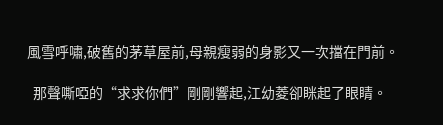風雪呼嘯,破舊的茅草屋前,母親瘦弱的身影又一次擋在門前。

  那聲嘶啞的“求求你們”剛剛響起,江幼菱卻眯起了眼睛。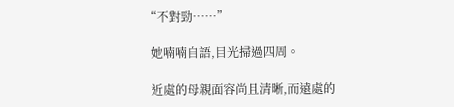“不對勁……”

  她喃喃自語,目光掃過四周。

  近處的母親面容尚且清晰,而遠處的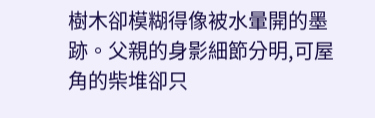樹木卻模糊得像被水暈開的墨跡。父親的身影細節分明,可屋角的柴堆卻只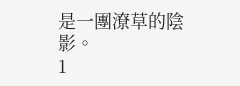是一團潦草的陰影。
1